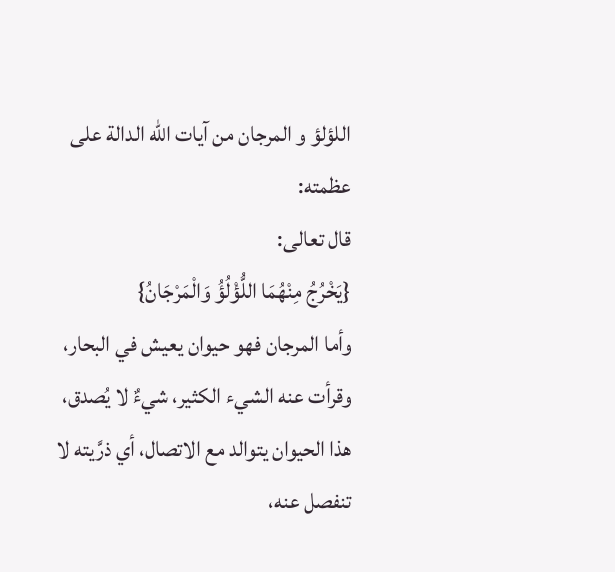اللؤلؤ و المرجان من آيات الله الدالة على عظمته:
قال تعالى:
{يَخْرُجُ مِنْهُمَا اللُّؤْلُؤُ وَالْمَرْجَانُ}
وأما المرجان فهو حيوان يعيش في البحار، وقرأت عنه الشيء الكثير، شيءٌ لا يُصدق، هذا الحيوان يتوالد مع الاتصال، أي ذرَّيته لا تنفصل عنه،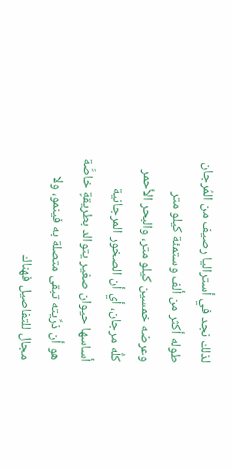لذلك نجد في أستراليا رصيف من المُرجان طوله أكثر من ألف وستمئة كيلو متر وعرضه خمسين كيلو متر، والبحر الأحمر كلُّه مرجان، أي أن الصخور المرجانية أساسها حيوان صغير يتوالد بطريقةٍ خاصَّة هو أن ذرِّيته تبقى متصلة به فينمو، ولا مجال للتفاصيل فهناك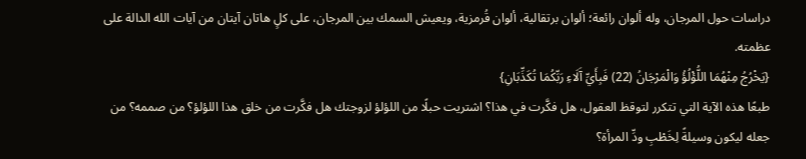دراسات حول المرجان، وله ألوان رائعة؛ ألوان برتقالية، ألوان قُرمزية، ويعيش السمك بين المرجان، على كلٍ هاتان آيتان من آيات الله الدالة على عظمته.
{يَخْرُجُ مِنْهُمَا اللُّؤْلُؤُ وَالْمَرْجَانُ (22) فَبِأَيِّ آَلَاءِ رَبِّكُمَا تُكَذِّبَانِ}
طبعًا هذه الآية التي تتكرر لتوقظ العقول، هل فكَّرت في هذا؟ اشتريت حبلًا من اللؤلؤ لزوجتك هل فكَّرت من خلق هذا اللؤلؤ؟ من صممه؟ من جعله ليكون وسيلةً لِخَطْبِ ودِّ المرأة؟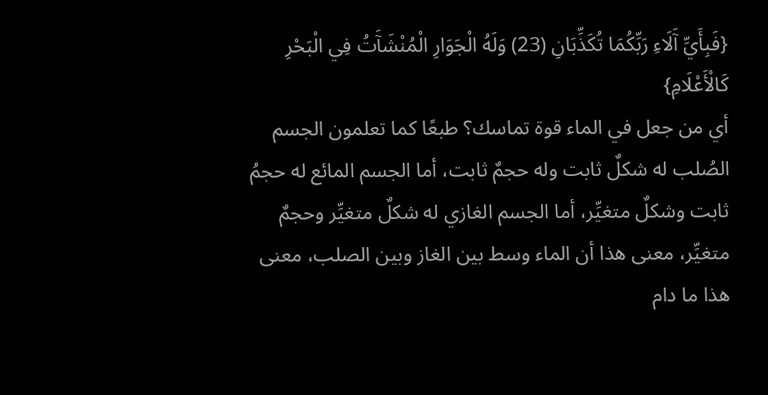{فَبِأَيِّ آَلَاءِ رَبِّكُمَا تُكَذِّبَانِ (23) وَلَهُ الْجَوَارِ الْمُنْشَآَتُ فِي الْبَحْرِ كَالْأَعْلَامِ}
أي من جعل في الماء قوة تماسك؟ طبعًا كما تعلمون الجسم الصُلب له شكلٌ ثابت وله حجمٌ ثابت، أما الجسم المائع له حجمُ ثابت وشكلٌ متغيِّر، أما الجسم الغازي له شكلٌ متغيِّر وحجمٌ متغيِّر، معنى هذا أن الماء وسط بين الغاز وبين الصلب، معنى هذا ما دام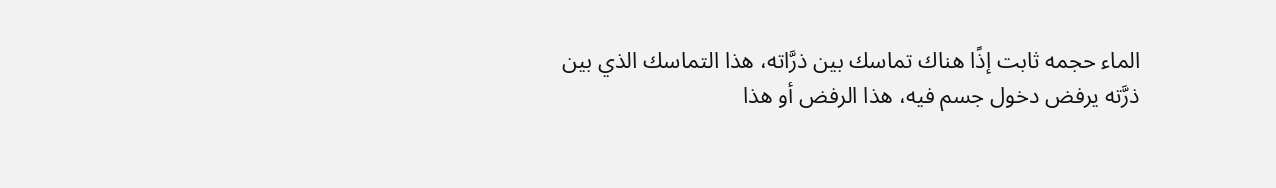الماء حجمه ثابت إذًا هناك تماسك بين ذرَّاته، هذا التماسك الذي بين ذرَّته يرفض دخول جسم فيه، هذا الرفض أو هذا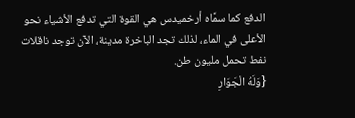الدفع كما سمَّاه أرخميدس هي القوة التي تدفع الأشياء نحو الأعلى في الماء، لذلك تجد الباخرة مدينة، الآن توجد ناقلات نفط تحمل مليون طن.
{وَلَهُ الْجَوَارِ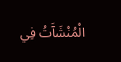الْمُنْشَآَتُ فِي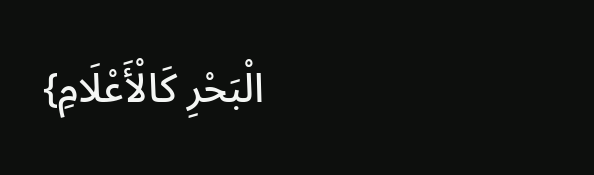الْبَحْرِ كَالْأَعْلَامِ}